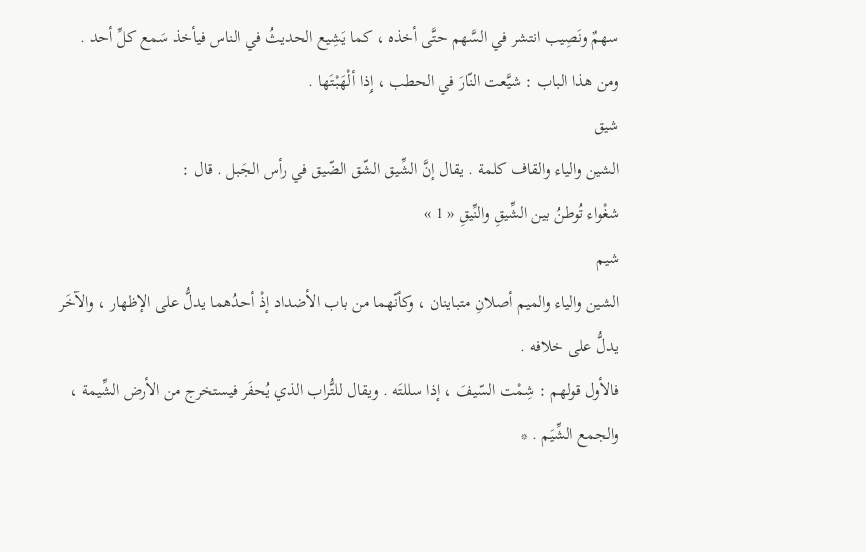سهمٌ ونَصِيب انتشر في السَّهم حتَّى أخذه ، كما يَشِيع الحديثُ في الناس فيأخذ سَمع كلِّ أحد .
ومن هذا الباب : شيَّعت النّارَ في الحطب ، إِذا ألْهَبْتَها .
شيق
الشين والياء والقاف كلمة . يقال إنَّ الشِّيق الشّق الضّيق في رأس الجَبل . قال :
شغْواء تُوطنُ بين الشِّيقِ والنِّيقِ « 1 »
شيم
الشين والياء والميم أصلانِ متباينان ، وكأنّهما من باب الأضداد إذْ أحدُهما يدلُّ على الإظهار ، والآخَر يدلُّ على خلافه .
فالأول قولهم : شِمْت السّيفَ ، إذا سللتَه . ويقال للتُّراب الذي يُحفَر فيستخرج من الأرض الشِّيمة ، والجمع الشِّيَم . *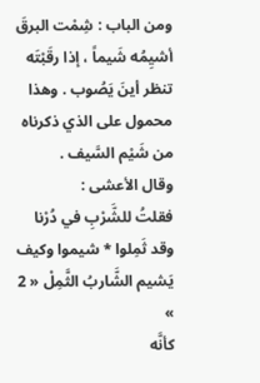ومن الباب : شِمْت البرقَ أشيِمُه شَيماً ، إذا رقَبْتَه تنظر أينَ يَصُوب . وهذا محمول على الذي ذكرناه من شَيْم السَّيف .
وقال الأعشى :
فقلتُ للشَّرْبِ في دُرْنا وقد ثَمِلوا * شيموا وكيف يَشيم الشَّاربُ الثَّمِلْ « 2 »
كأنَّه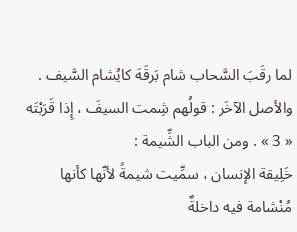لما رقَبَ السَّحاب شام بَرقَهَ كايُشام السَّيف .
والأصل الآخَر : قولُهم شِمت السيفَ ، إِذا قَرَبْتَه « 3 » . ومن الباب الشِّيمة :
خَلِيقة الإنسان ، سمِّيت شيمةً لأنّها كأنها مُنْشامة فيه داخلةٌ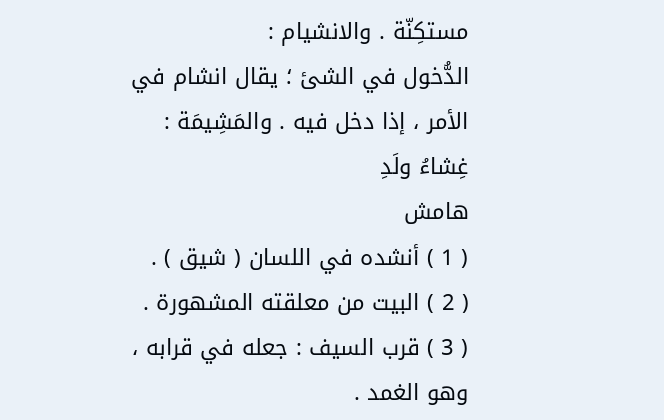مستكِنّة . والانشيام :
الدُّخول في الشئ ؛ يقال انشام في الأمر ، إذا دخل فيه . والمَشِيمَة : غِشاءُ ولَدِ
هامش
( 1 ) أنشده في اللسان ( شيق ) .
( 2 ) البيت من معلقته المشهورة .
( 3 ) قرب السيف : جعله في قرابه ، وهو الغمد .